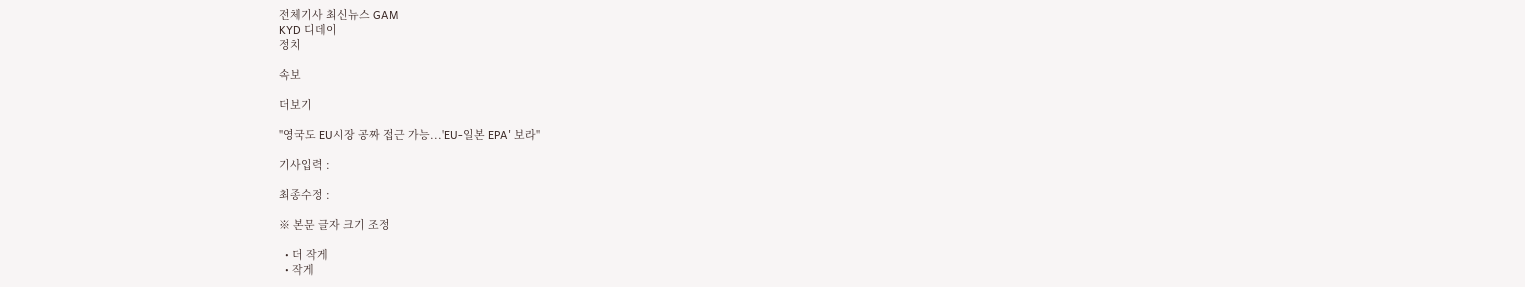전체기사 최신뉴스 GAM
KYD 디데이
정치

속보

더보기

"영국도 EU시장 공짜 접근 가능...'EU-일본 EPA' 보라"

기사입력 :

최종수정 :

※ 본문 글자 크기 조정

  • 더 작게
  • 작게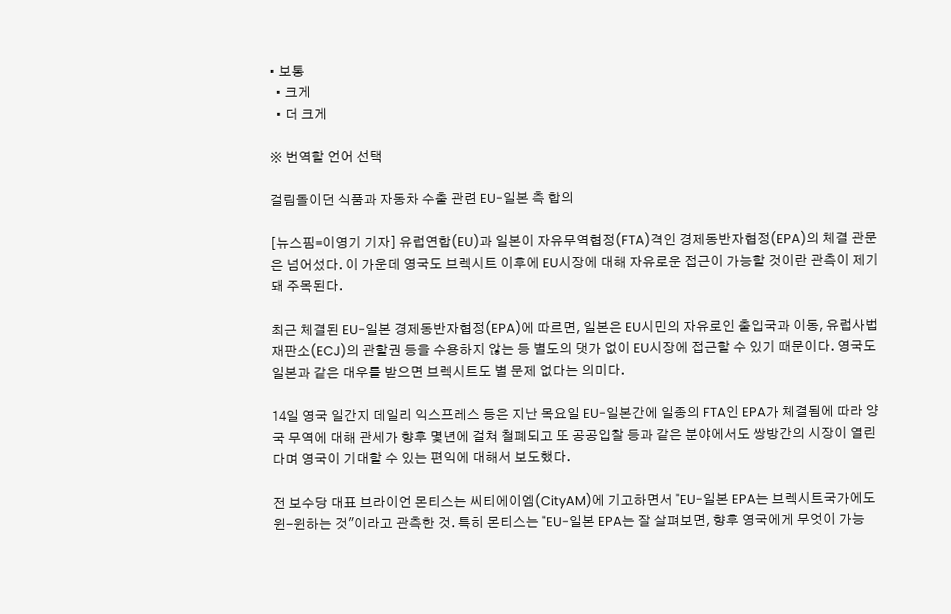• 보통
  • 크게
  • 더 크게

※ 번역할 언어 선택

걸림돌이던 식품과 자동차 수출 관련 EU-일본 측 합의

[뉴스핌=이영기 기자] 유럽연합(EU)과 일본이 자유무역협정(FTA)격인 경제동반자협정(EPA)의 체결 관문은 넘어섰다. 이 가운데 영국도 브렉시트 이후에 EU시장에 대해 자유로운 접근이 가능할 것이란 관측이 제기돼 주목된다.

최근 체결된 EU-일본 경제동반자협정(EPA)에 따르면, 일본은 EU시민의 자유로인 출입국과 이동, 유럽사법재판소(ECJ)의 관할권 등을 수용하지 않는 등 별도의 댓가 없이 EU시장에 접근할 수 있기 때문이다. 영국도 일본과 같은 대우를 받으면 브렉시트도 별 문제 없다는 의미다.

14일 영국 일간지 데일리 익스프레스 등은 지난 목요일 EU-일본간에 일종의 FTA인 EPA가 체결됨에 따라 양국 무역에 대해 관세가 향후 몇년에 걸쳐 철폐되고 또 공공입찰 등과 같은 분야에서도 쌍방간의 시장이 열린다며 영국이 기대할 수 있는 편익에 대해서 보도했다.

전 보수당 대표 브라이언 몬티스는 씨티에이엠(CityAM)에 기고하면서 "EU-일본 EPA는 브렉시트국가에도 윈-윈하는 것"이라고 관측한 것. 특히 몬티스는 "EU-일본 EPA는 잘 살펴보면, 향후 영국에게 무엇이 가능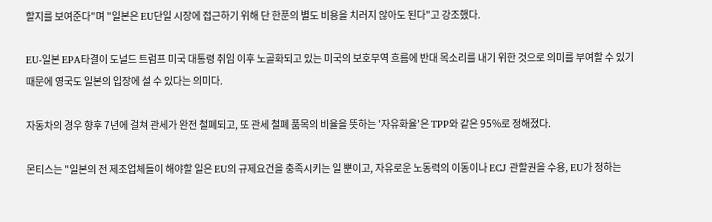할지를 보여준다"며 "일본은 EU단일 시장에 접근하기 위해 단 한푼의 별도 비용을 치러지 않아도 된다"고 강조했다.

EU-일본 EPA타결이 도널드 트럼프 미국 대통령 취임 이후 노골화되고 있는 미국의 보호무역 흐름에 반대 목소리를 내기 위한 것으로 의미를 부여할 수 있기 때문에 영국도 일본의 입장에 설 수 있다는 의미다.

자동차의 경우 향후 7년에 걸쳐 관세가 완전 철폐되고, 또 관세 철폐 품목의 비율을 뜻하는 '자유화율'은 TPP와 같은 95%로 정해졌다.

몬티스는 "일본의 전 제조업체들이 해야할 일은 EU의 규제요건을 충족시키는 일 뿐이고, 자유로운 노동력의 이동이나 ECJ 관할권을 수용, EU가 정하는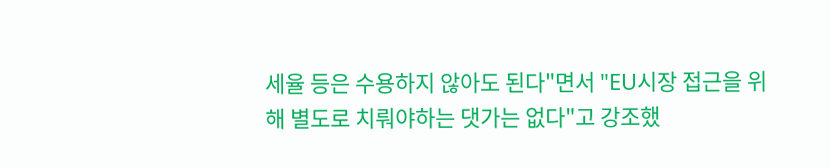세율 등은 수용하지 않아도 된다"면서 "EU시장 접근을 위해 별도로 치뤄야하는 댓가는 없다"고 강조했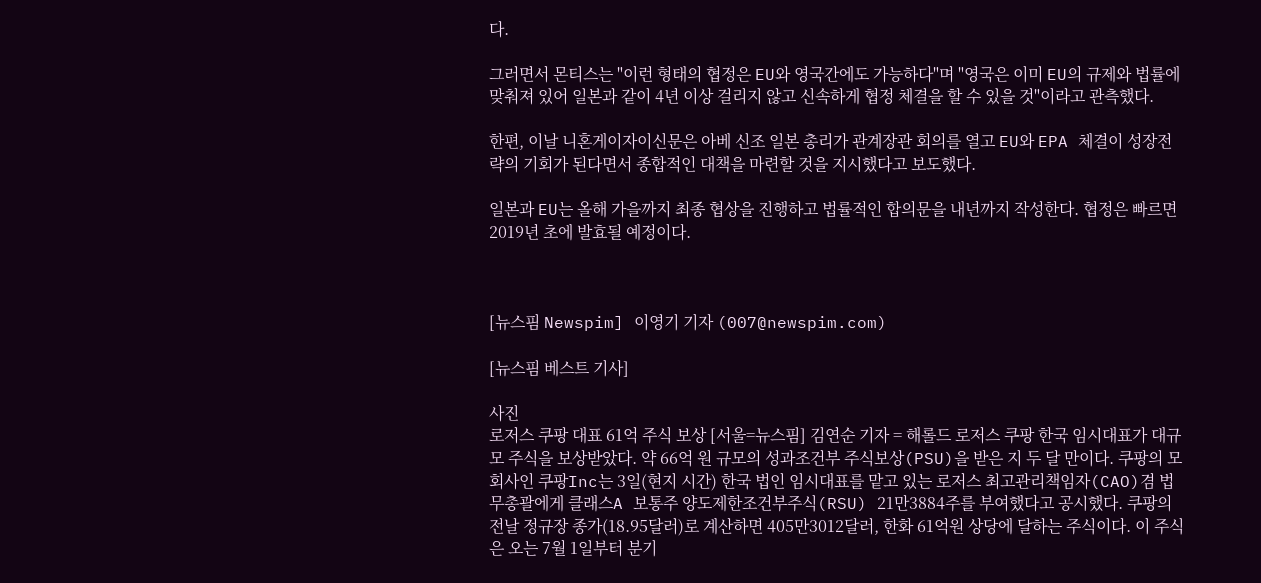다.

그러면서 몬티스는 "이런 형태의 협정은 EU와 영국간에도 가능하다"며 "영국은 이미 EU의 규제와 법률에 맞춰져 있어 일본과 같이 4년 이상 걸리지 않고 신속하게 협정 체결을 할 수 있을 것"이라고 관측했다.

한편, 이날 니혼게이자이신문은 아베 신조 일본 총리가 관계장관 회의를 열고 EU와 EPA 체결이 성장전략의 기회가 된다면서 종합적인 대책을 마련할 것을 지시했다고 보도했다.

일본과 EU는 올해 가을까지 최종 협상을 진행하고 법률적인 합의문을 내년까지 작성한다. 협정은 빠르면 2019년 초에 발효될 예정이다.



[뉴스핌 Newspim] 이영기 기자 (007@newspim.com)

[뉴스핌 베스트 기사]

사진
로저스 쿠팡 대표 61억 주식 보상 [서울=뉴스핌] 김연순 기자 = 해롤드 로저스 쿠팡 한국 임시대표가 대규모 주식을 보상받았다. 약 66억 원 규모의 성과조건부 주식보상(PSU)을 받은 지 두 달 만이다. 쿠팡의 모회사인 쿠팡Inc는 3일(현지 시간) 한국 법인 임시대표를 맡고 있는 로저스 최고관리책임자(CAO)겸 법무총괄에게 클래스A 보통주 양도제한조건부주식(RSU) 21만3884주를 부여했다고 공시했다. 쿠팡의 전날 정규장 종가(18.95달러)로 계산하면 405만3012달러, 한화 61억원 상당에 달하는 주식이다. 이 주식은 오는 7월 1일부터 분기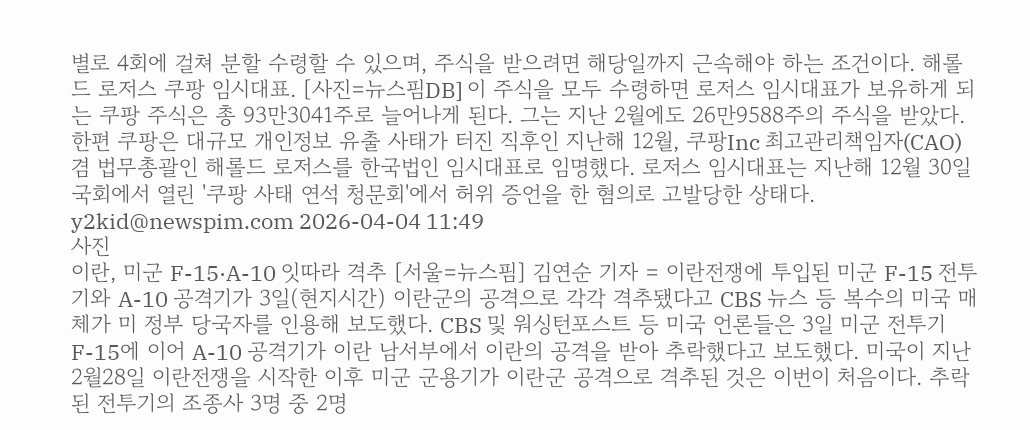별로 4회에 걸쳐 분할 수령할 수 있으며, 주식을 받으려면 해당일까지 근속해야 하는 조건이다. 해롤드 로저스 쿠팡 임시대표. [사진=뉴스핌DB] 이 주식을 모두 수령하면 로저스 임시대표가 보유하게 되는 쿠팡 주식은 총 93만3041주로 늘어나게 된다. 그는 지난 2월에도 26만9588주의 주식을 받았다. 한편 쿠팡은 대규모 개인정보 유출 사태가 터진 직후인 지난해 12월, 쿠팡Inc 최고관리책임자(CAO) 겸 법무총괄인 해롤드 로저스를 한국법인 임시대표로 임명했다. 로저스 임시대표는 지난해 12월 30일 국회에서 열린 '쿠팡 사태 연석 청문회'에서 허위 증언을 한 혐의로 고발당한 상태다.   y2kid@newspim.com 2026-04-04 11:49
사진
이란, 미군 F-15·A-10 잇따라 격추 [서울=뉴스핌] 김연순 기자 = 이란전쟁에 투입된 미군 F-15 전투기와 A-10 공격기가 3일(현지시간) 이란군의 공격으로 각각 격추됐다고 CBS 뉴스 등 복수의 미국 매체가 미 정부 당국자를 인용해 보도했다. CBS 및 워싱턴포스트 등 미국 언론들은 3일 미군 전투기 F-15에 이어 A-10 공격기가 이란 남서부에서 이란의 공격을 받아 추락했다고 보도했다. 미국이 지난 2월28일 이란전쟁을 시작한 이후 미군 군용기가 이란군 공격으로 격추된 것은 이번이 처음이다. 추락된 전투기의 조종사 3명 중 2명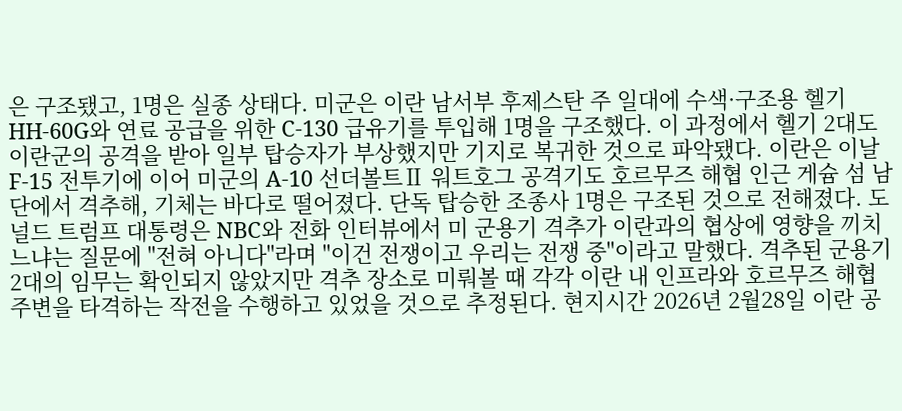은 구조됐고, 1명은 실종 상태다. 미군은 이란 남서부 후제스탄 주 일대에 수색·구조용 헬기 HH-60G와 연료 공급을 위한 C-130 급유기를 투입해 1명을 구조했다. 이 과정에서 헬기 2대도 이란군의 공격을 받아 일부 탑승자가 부상했지만 기지로 복귀한 것으로 파악됐다. 이란은 이날 F-15 전투기에 이어 미군의 A-10 선더볼트Ⅱ 워트호그 공격기도 호르무즈 해협 인근 게슘 섬 남단에서 격추해, 기체는 바다로 떨어졌다. 단독 탑승한 조종사 1명은 구조된 것으로 전해졌다. 도널드 트럼프 대통령은 NBC와 전화 인터뷰에서 미 군용기 격추가 이란과의 협상에 영향을 끼치느냐는 질문에 "전혀 아니다"라며 "이건 전쟁이고 우리는 전쟁 중"이라고 말했다. 격추된 군용기 2대의 임무는 확인되지 않았지만 격추 장소로 미뤄볼 때 각각 이란 내 인프라와 호르무즈 해협 주변을 타격하는 작전을 수행하고 있었을 것으로 추정된다. 현지시간 2026년 2월28일 이란 공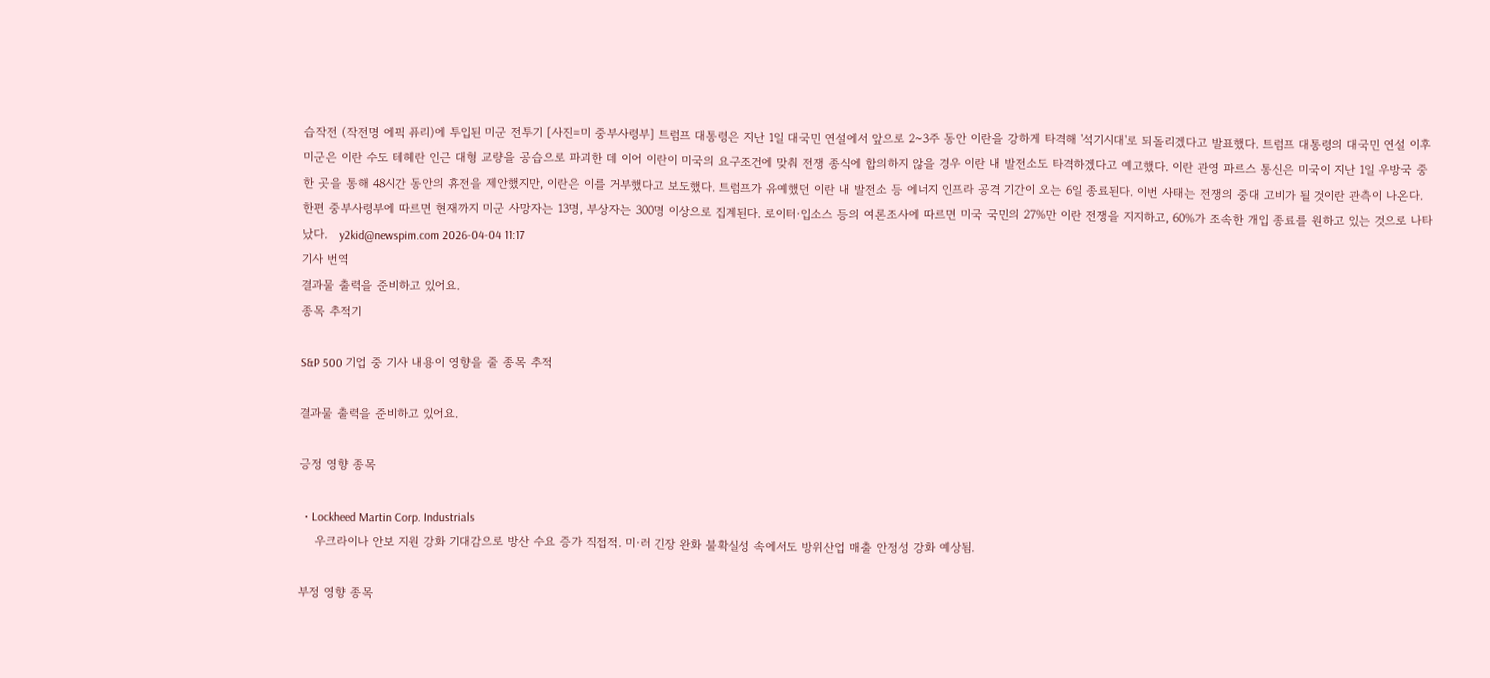습작전 (작전명 에픽 퓨리)에 투입된 미군 전투기 [사진=미 중부사령부] 트럼프 대통령은 지난 1일 대국민 연설에서 앞으로 2~3주 동안 이란을 강하게 타격해 '석기시대'로 되돌리겠다고 발표했다. 트럼프 대통령의 대국민 연설 이후 미군은 이란 수도 테헤란 인근 대형 교량을 공습으로 파괴한 데 이어 이란이 미국의 요구조건에 맞춰 전쟁 종식에 합의하지 않을 경우 이란 내 발전소도 타격하겠다고 예고했다. 이란 관영 파르스 통신은 미국이 지난 1일 우방국 중 한 곳을 통해 48시간 동안의 휴전을 제안했지만, 이란은 이를 거부했다고 보도했다. 트럼프가 유예했던 이란 내 발전소 등 에너지 인프라 공격 기간이 오는 6일 종료된다. 이번 사태는 전쟁의 중대 고비가 될 것이란 관측이 나온다. 한편 중부사령부에 따르면 현재까지 미군 사망자는 13명, 부상자는 300명 이상으로 집계된다. 로이터·입소스 등의 여론조사에 따르면 미국 국민의 27%만 이란 전쟁을 지지하고, 60%가 조속한 개입 종료를 원하고 있는 것으로 나타났다.   y2kid@newspim.com 2026-04-04 11:17
기사 번역
결과물 출력을 준비하고 있어요.
종목 추적기

S&P 500 기업 중 기사 내용이 영향을 줄 종목 추적

결과물 출력을 준비하고 있어요.

긍정 영향 종목

  • Lockheed Martin Corp. Industrials
    우크라이나 안보 지원 강화 기대감으로 방산 수요 증가 직접적. 미·러 긴장 완화 불확실성 속에서도 방위산업 매출 안정성 강화 예상됨.

부정 영향 종목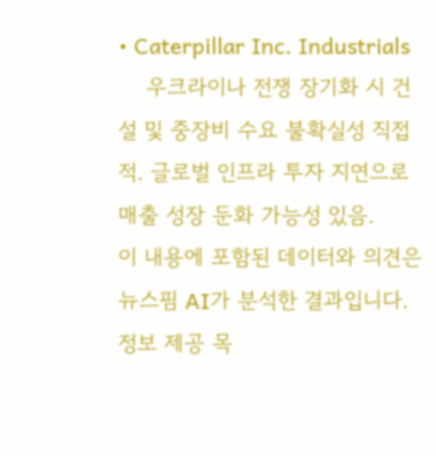• Caterpillar Inc. Industrials
    우크라이나 전쟁 장기화 시 건설 및 중장비 수요 불확실성 직접적. 글로벌 인프라 투자 지연으로 매출 성장 둔화 가능성 있음.
이 내용에 포함된 데이터와 의견은 뉴스핌 AI가 분석한 결과입니다. 정보 제공 목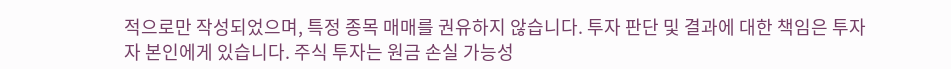적으로만 작성되었으며, 특정 종목 매매를 권유하지 않습니다. 투자 판단 및 결과에 대한 책임은 투자자 본인에게 있습니다. 주식 투자는 원금 손실 가능성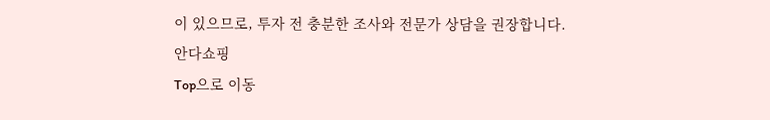이 있으므로, 투자 전 충분한 조사와 전문가 상담을 권장합니다.
안다쇼핑
Top으로 이동